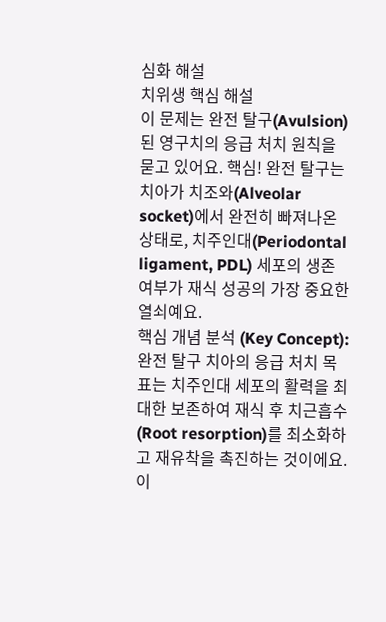심화 해설
치위생 핵심 해설
이 문제는 완전 탈구(Avulsion)된 영구치의 응급 처치 원칙을 묻고 있어요. 핵심! 완전 탈구는 치아가 치조와(Alveolar socket)에서 완전히 빠져나온 상태로, 치주인대(Periodontal ligament, PDL) 세포의 생존 여부가 재식 성공의 가장 중요한 열쇠예요.
핵심 개념 분석 (Key Concept): 완전 탈구 치아의 응급 처치 목표는 치주인대 세포의 활력을 최대한 보존하여 재식 후 치근흡수(Root resorption)를 최소화하고 재유착을 촉진하는 것이에요. 이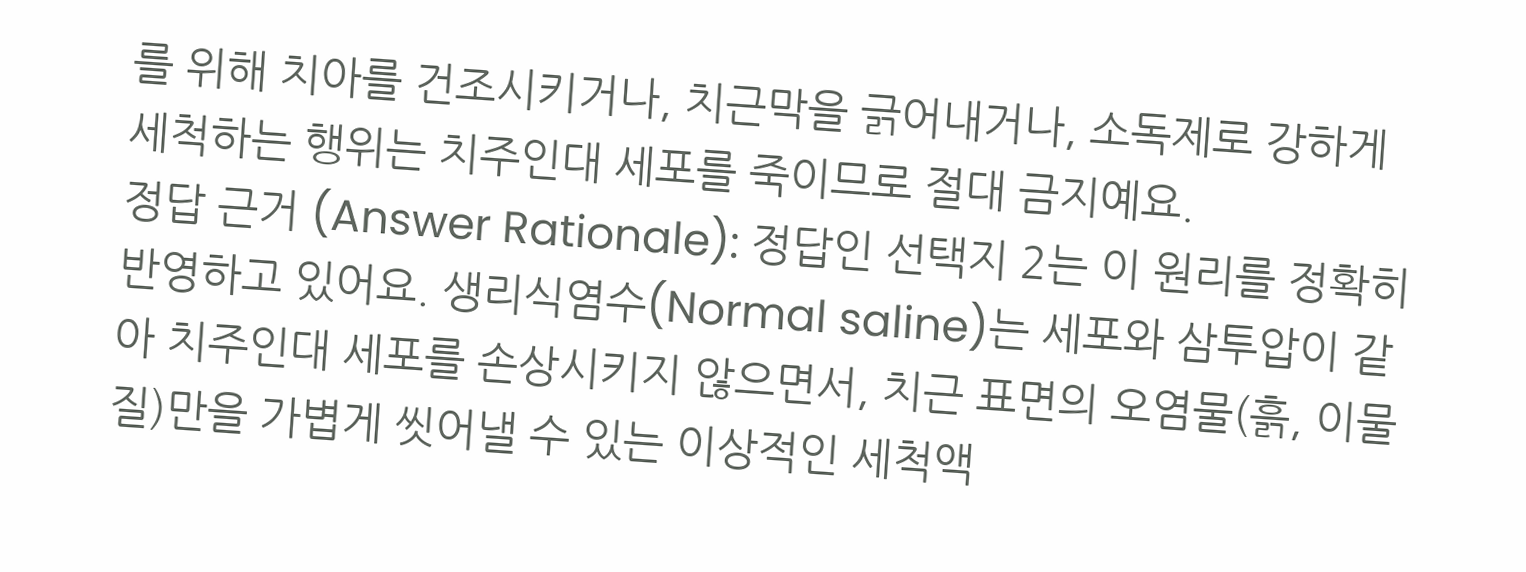를 위해 치아를 건조시키거나, 치근막을 긁어내거나, 소독제로 강하게 세척하는 행위는 치주인대 세포를 죽이므로 절대 금지예요.
정답 근거 (Answer Rationale): 정답인 선택지 2는 이 원리를 정확히 반영하고 있어요. 생리식염수(Normal saline)는 세포와 삼투압이 같아 치주인대 세포를 손상시키지 않으면서, 치근 표면의 오염물(흙, 이물질)만을 가볍게 씻어낼 수 있는 이상적인 세척액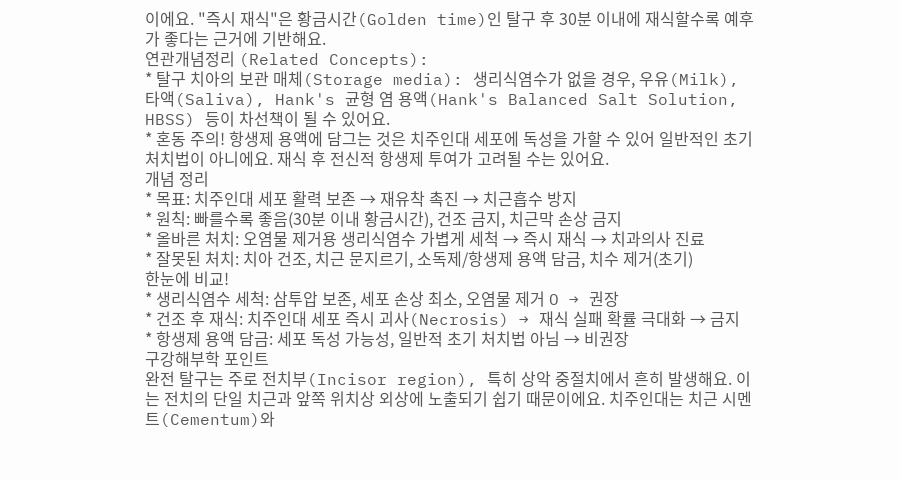이에요. "즉시 재식"은 황금시간(Golden time)인 탈구 후 30분 이내에 재식할수록 예후가 좋다는 근거에 기반해요.
연관개념정리 (Related Concepts):
* 탈구 치아의 보관 매체(Storage media): 생리식염수가 없을 경우, 우유(Milk), 타액(Saliva), Hank's 균형 염 용액(Hank's Balanced Salt Solution, HBSS) 등이 차선책이 될 수 있어요.
* 혼동 주의! 항생제 용액에 담그는 것은 치주인대 세포에 독성을 가할 수 있어 일반적인 초기 처치법이 아니에요. 재식 후 전신적 항생제 투여가 고려될 수는 있어요.
개념 정리
* 목표: 치주인대 세포 활력 보존 → 재유착 촉진 → 치근흡수 방지
* 원칙: 빠를수록 좋음(30분 이내 황금시간), 건조 금지, 치근막 손상 금지
* 올바른 처치: 오염물 제거용 생리식염수 가볍게 세척 → 즉시 재식 → 치과의사 진료
* 잘못된 처치: 치아 건조, 치근 문지르기, 소독제/항생제 용액 담금, 치수 제거(초기)
한눈에 비교!
* 생리식염수 세척: 삼투압 보존, 세포 손상 최소, 오염물 제거 O → 권장
* 건조 후 재식: 치주인대 세포 즉시 괴사(Necrosis) → 재식 실패 확률 극대화 → 금지
* 항생제 용액 담금: 세포 독성 가능성, 일반적 초기 처치법 아님 → 비권장
구강해부학 포인트
완전 탈구는 주로 전치부(Incisor region), 특히 상악 중절치에서 흔히 발생해요. 이는 전치의 단일 치근과 앞쪽 위치상 외상에 노출되기 쉽기 때문이에요. 치주인대는 치근 시멘트(Cementum)와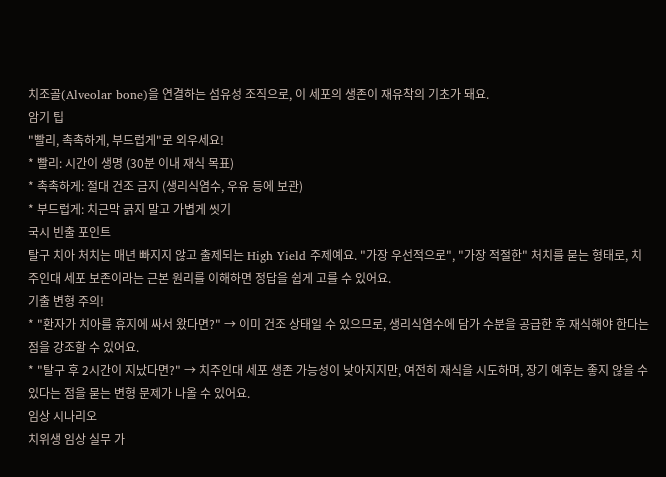치조골(Alveolar bone)을 연결하는 섬유성 조직으로, 이 세포의 생존이 재유착의 기초가 돼요.
암기 팁
"빨리, 촉촉하게, 부드럽게"로 외우세요!
* 빨리: 시간이 생명 (30분 이내 재식 목표)
* 촉촉하게: 절대 건조 금지 (생리식염수, 우유 등에 보관)
* 부드럽게: 치근막 긁지 말고 가볍게 씻기
국시 빈출 포인트
탈구 치아 처치는 매년 빠지지 않고 출제되는 High Yield 주제예요. "가장 우선적으로", "가장 적절한" 처치를 묻는 형태로, 치주인대 세포 보존이라는 근본 원리를 이해하면 정답을 쉽게 고를 수 있어요.
기출 변형 주의!
* "환자가 치아를 휴지에 싸서 왔다면?" → 이미 건조 상태일 수 있으므로, 생리식염수에 담가 수분을 공급한 후 재식해야 한다는 점을 강조할 수 있어요.
* "탈구 후 2시간이 지났다면?" → 치주인대 세포 생존 가능성이 낮아지지만, 여전히 재식을 시도하며, 장기 예후는 좋지 않을 수 있다는 점을 묻는 변형 문제가 나올 수 있어요.
임상 시나리오
치위생 임상 실무 가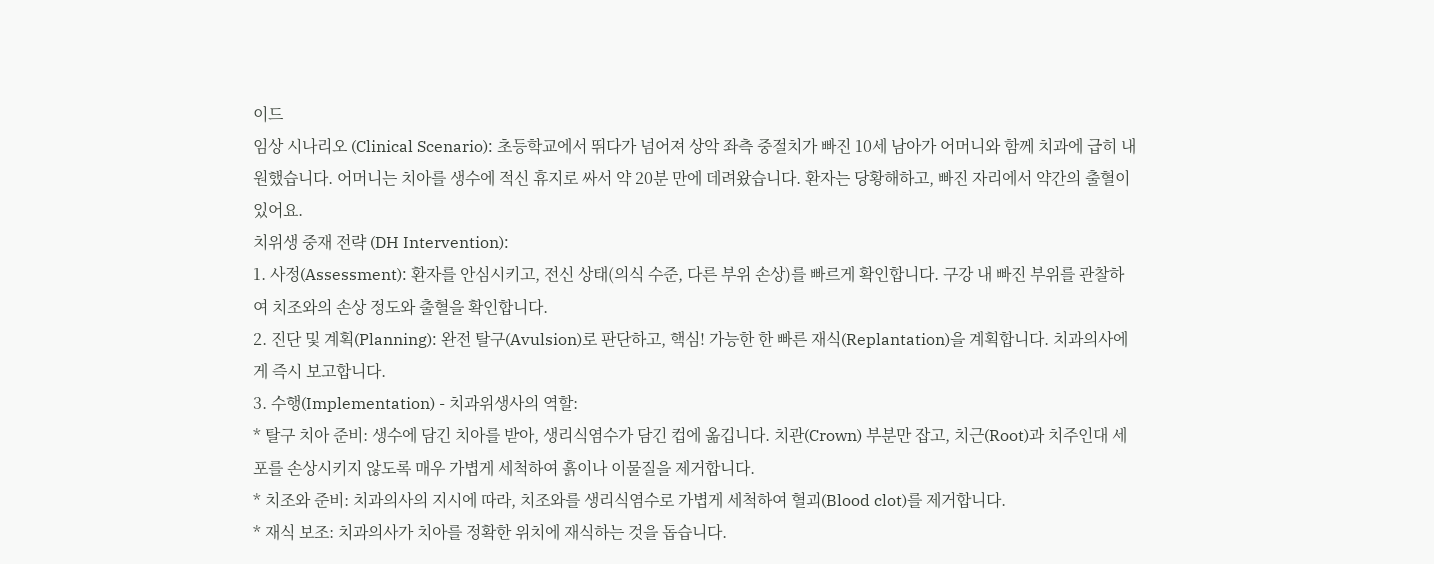이드
임상 시나리오 (Clinical Scenario): 초등학교에서 뛰다가 넘어져 상악 좌측 중절치가 빠진 10세 남아가 어머니와 함께 치과에 급히 내원했습니다. 어머니는 치아를 생수에 적신 휴지로 싸서 약 20분 만에 데려왔습니다. 환자는 당황해하고, 빠진 자리에서 약간의 출혈이 있어요.
치위생 중재 전략 (DH Intervention):
1. 사정(Assessment): 환자를 안심시키고, 전신 상태(의식 수준, 다른 부위 손상)를 빠르게 확인합니다. 구강 내 빠진 부위를 관찰하여 치조와의 손상 정도와 출혈을 확인합니다.
2. 진단 및 계획(Planning): 완전 탈구(Avulsion)로 판단하고, 핵심! 가능한 한 빠른 재식(Replantation)을 계획합니다. 치과의사에게 즉시 보고합니다.
3. 수행(Implementation) - 치과위생사의 역할:
* 탈구 치아 준비: 생수에 담긴 치아를 받아, 생리식염수가 담긴 컵에 옮깁니다. 치관(Crown) 부분만 잡고, 치근(Root)과 치주인대 세포를 손상시키지 않도록 매우 가볍게 세척하여 흙이나 이물질을 제거합니다.
* 치조와 준비: 치과의사의 지시에 따라, 치조와를 생리식염수로 가볍게 세척하여 혈괴(Blood clot)를 제거합니다.
* 재식 보조: 치과의사가 치아를 정확한 위치에 재식하는 것을 돕습니다.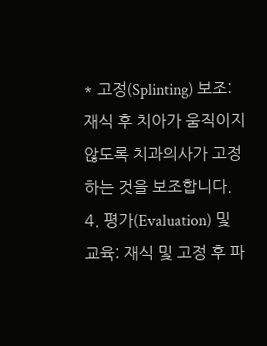* 고정(Splinting) 보조: 재식 후 치아가 움직이지 않도록 치과의사가 고정하는 것을 보조합니다.
4. 평가(Evaluation) 및 교육: 재식 및 고정 후 파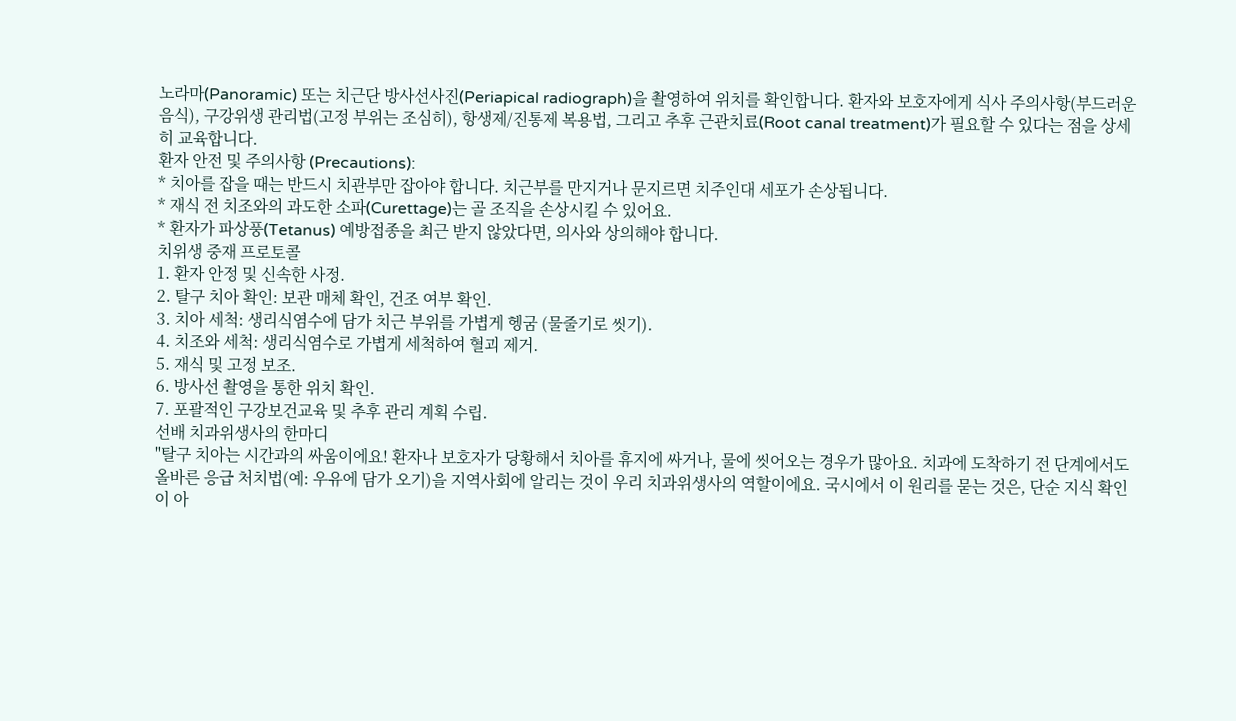노라마(Panoramic) 또는 치근단 방사선사진(Periapical radiograph)을 촬영하여 위치를 확인합니다. 환자와 보호자에게 식사 주의사항(부드러운 음식), 구강위생 관리법(고정 부위는 조심히), 항생제/진통제 복용법, 그리고 추후 근관치료(Root canal treatment)가 필요할 수 있다는 점을 상세히 교육합니다.
환자 안전 및 주의사항 (Precautions):
* 치아를 잡을 때는 반드시 치관부만 잡아야 합니다. 치근부를 만지거나 문지르면 치주인대 세포가 손상됩니다.
* 재식 전 치조와의 과도한 소파(Curettage)는 골 조직을 손상시킬 수 있어요.
* 환자가 파상풍(Tetanus) 예방접종을 최근 받지 않았다면, 의사와 상의해야 합니다.
치위생 중재 프로토콜
1. 환자 안정 및 신속한 사정.
2. 탈구 치아 확인: 보관 매체 확인, 건조 여부 확인.
3. 치아 세척: 생리식염수에 담가 치근 부위를 가볍게 헹굼 (물줄기로 씻기).
4. 치조와 세척: 생리식염수로 가볍게 세척하여 혈괴 제거.
5. 재식 및 고정 보조.
6. 방사선 촬영을 통한 위치 확인.
7. 포괄적인 구강보건교육 및 추후 관리 계획 수립.
선배 치과위생사의 한마디
"탈구 치아는 시간과의 싸움이에요! 환자나 보호자가 당황해서 치아를 휴지에 싸거나, 물에 씻어오는 경우가 많아요. 치과에 도착하기 전 단계에서도 올바른 응급 처치법(예: 우유에 담가 오기)을 지역사회에 알리는 것이 우리 치과위생사의 역할이에요. 국시에서 이 원리를 묻는 것은, 단순 지식 확인이 아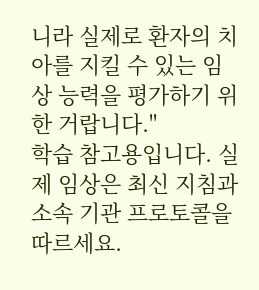니라 실제로 환자의 치아를 지킬 수 있는 임상 능력을 평가하기 위한 거랍니다."
학습 참고용입니다. 실제 임상은 최신 지침과 소속 기관 프로토콜을 따르세요.